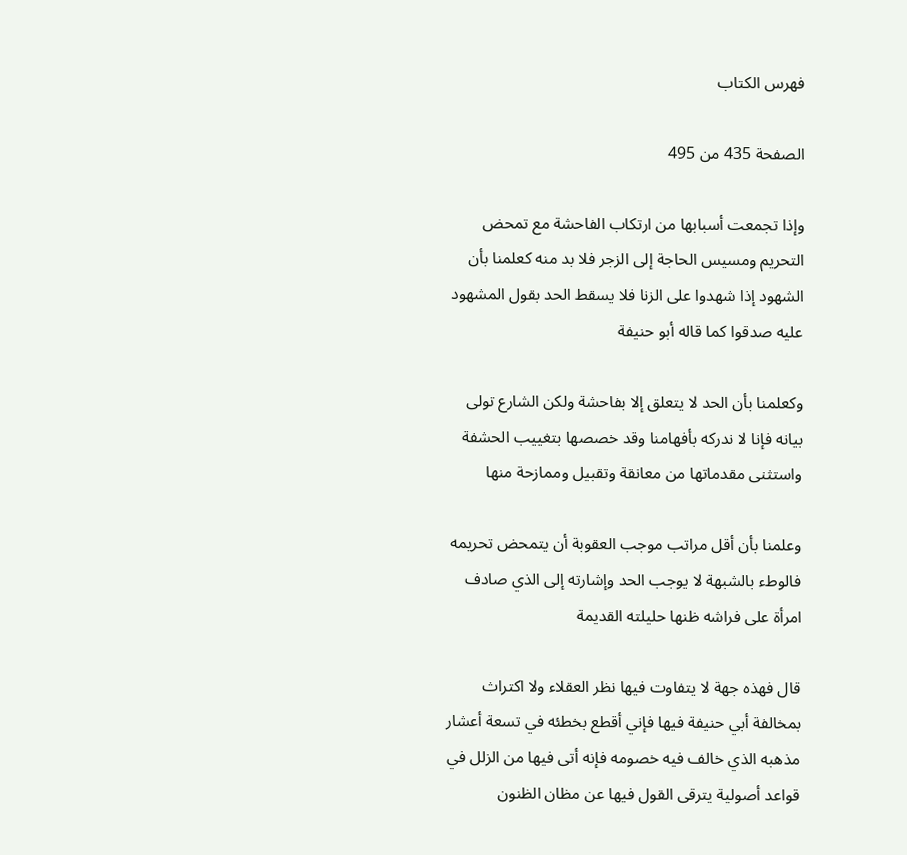فهرس الكتاب

الصفحة 435 من 495

وإذا تجمعت أسبابها من ارتكاب الفاحشة مع تمحض التحريم ومسيس الحاجة إلى الزجر فلا بد منه كعلمنا بأن الشهود إذا شهدوا على الزنا فلا يسقط الحد بقول المشهود عليه صدقوا كما قاله أبو حنيفة

وكعلمنا بأن الحد لا يتعلق إلا بفاحشة ولكن الشارع تولى بيانه فإنا لا ندركه بأفهامنا وقد خصصها بتغييب الحشفة واستثنى مقدماتها من معانقة وتقبيل وممازحة منها

وعلمنا بأن أقل مراتب موجب العقوبة أن يتمحض تحريمه فالوطء بالشبهة لا يوجب الحد وإشارته إلى الذي صادف امرأة على فراشه ظنها حليلته القديمة

قال فهذه جهة لا يتفاوت فيها نظر العقلاء ولا اكتراث بمخالفة أبي حنيفة فيها فإني أقطع بخطئه في تسعة أعشار مذهبه الذي خالف فيه خصومه فإنه أتى فيها من الزلل في قواعد أصولية يترقى القول فيها عن مظان الظنون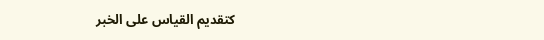كتقديم القياس على الخبر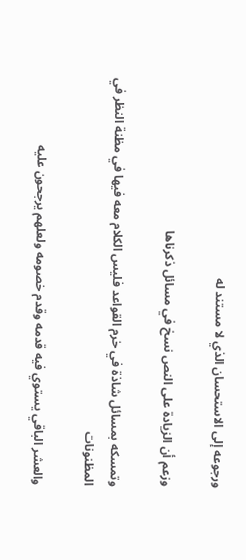ورجوعه إلى الاستحسان الذي لا مستند له

وزعم أن الزيادة على النص نسخ في مسائل ذكرناها

وتمسكه بمسائل شاذة في خرم القواعد فليس الكلام معه فيها في مظنة النظر في المظنونات

والعشر الباقي يستوي فيه قدمه وقدم خصومه ولعلهم يرجحون عليه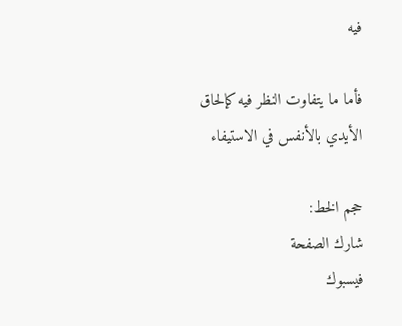فيه

فأما ما يتفاوت النظر فيه كإلحاق الأيدي بالأنفس في الاستيفاء

حجم الخط:
شارك الصفحة
فيسبوك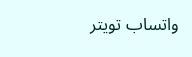واتساب تويتر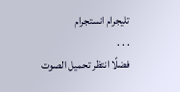تليجرام انستجرام
. . .
فضلًا انتظر تحميل الصوت